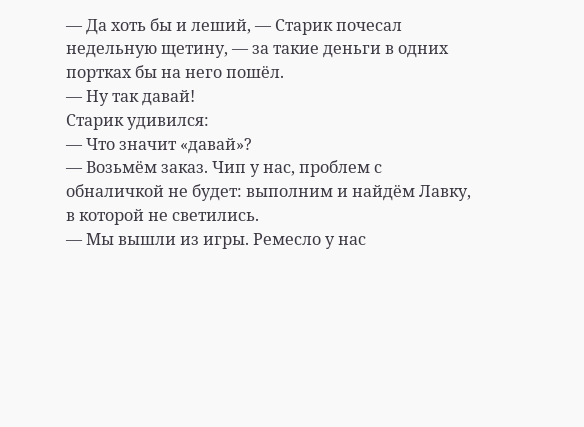— Да хоть бы и леший, — Старик почесал недельную щетину, — за такие деньги в одних портках бы на него пошёл.
— Ну так давай!
Старик удивился:
— Что значит «давай»?
— Возьмём заказ. Чип у нас, проблем с обналичкой не будет: выполним и найдём Лавку, в которой не светились.
— Мы вышли из игры. Ремесло у нас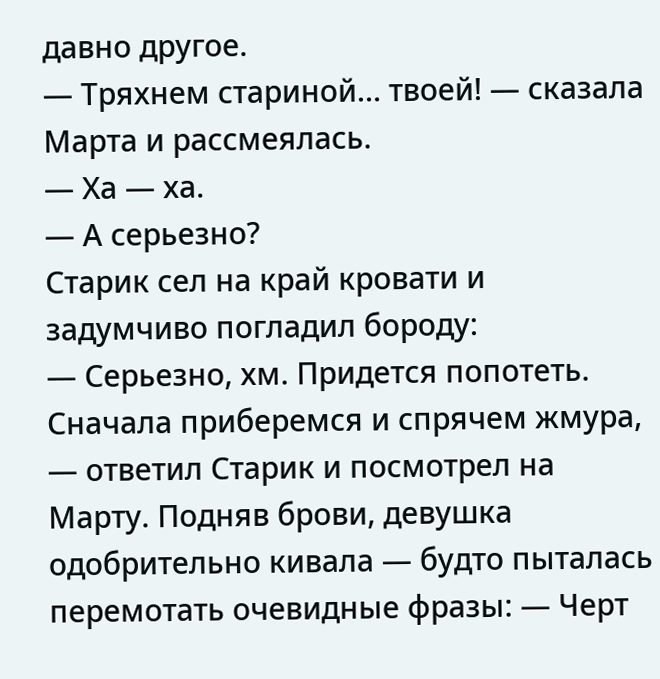давно другое.
— Тряхнем стариной… твоей! — сказала Марта и рассмеялась.
— Ха — ха.
— А серьезно?
Старик сел на край кровати и задумчиво погладил бороду:
— Серьезно, хм. Придется попотеть. Сначала приберемся и спрячем жмура, — ответил Старик и посмотрел на Марту. Подняв брови, девушка одобрительно кивала — будто пыталась перемотать очевидные фразы: — Черт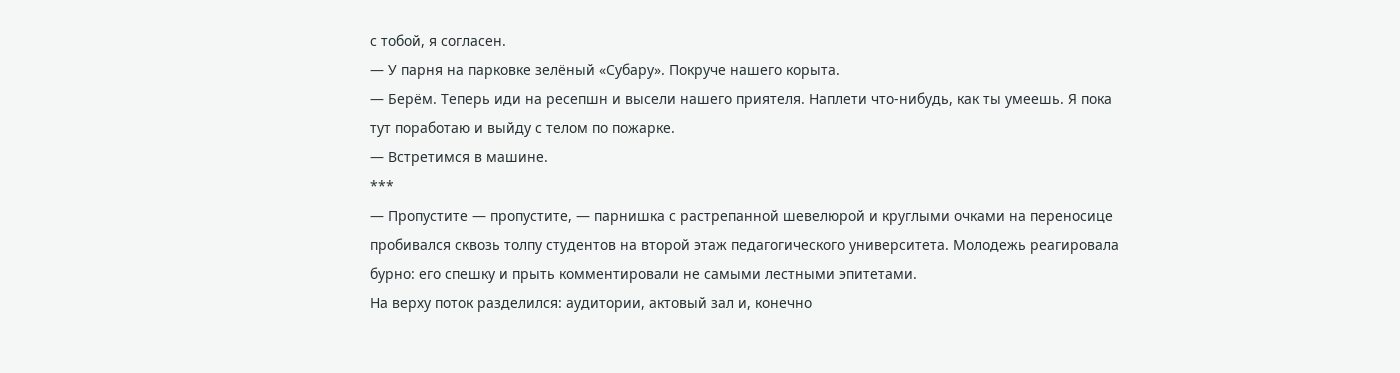с тобой, я согласен.
— У парня на парковке зелёный «Субару». Покруче нашего корыта.
— Берём. Теперь иди на ресепшн и высели нашего приятеля. Наплети что-нибудь, как ты умеешь. Я пока тут поработаю и выйду с телом по пожарке.
— Встретимся в машине.
***
— Пропустите — пропустите, — парнишка с растрепанной шевелюрой и круглыми очками на переносице пробивался сквозь толпу студентов на второй этаж педагогического университета. Молодежь реагировала бурно: его спешку и прыть комментировали не самыми лестными эпитетами.
На верху поток разделился: аудитории, актовый зал и, конечно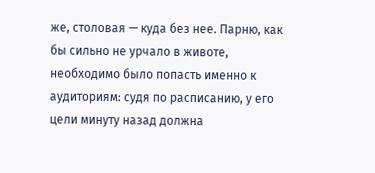же, столовая — куда без нее. Парню, как бы сильно не урчало в животе, необходимо было попасть именно к аудиториям: судя по расписанию, у его цели минуту назад должна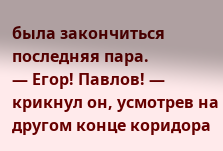была закончиться последняя пара.
— Егор! Павлов! — крикнул он, усмотрев на другом конце коридора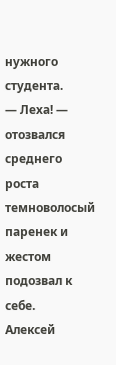нужного студента.
— Леха! — отозвался среднего роста темноволосый паренек и жестом подозвал к себе.
Алексей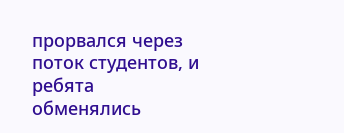прорвался через поток студентов, и ребята обменялись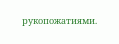рукопожатиями.